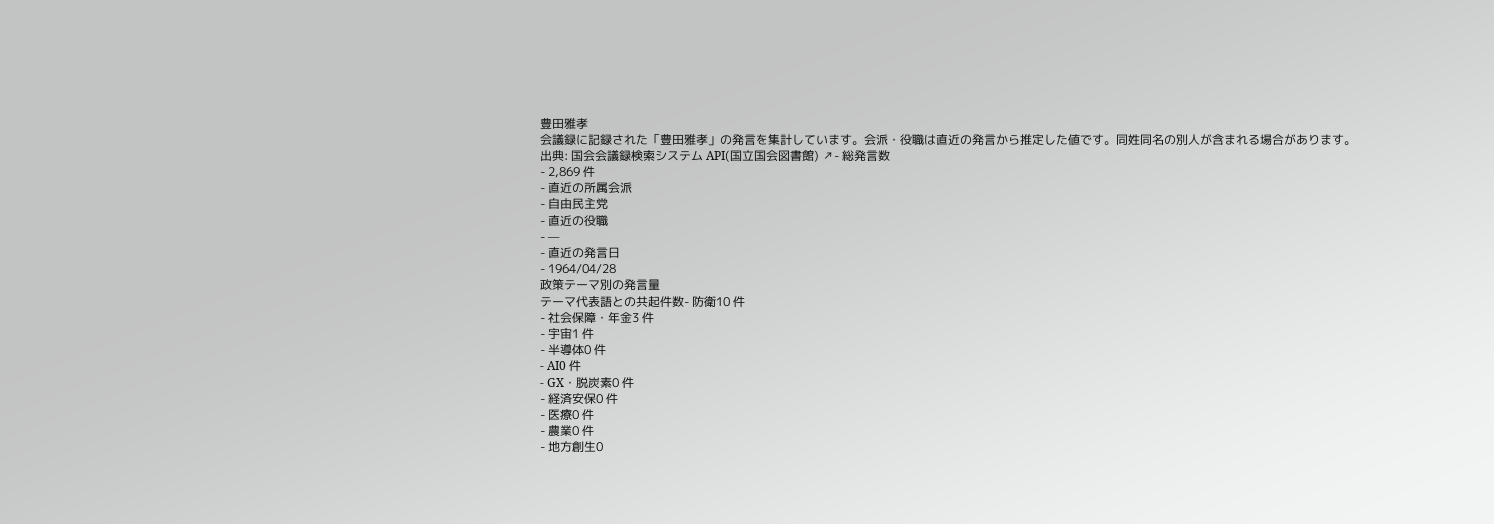豊田雅孝
会議録に記録された「豊田雅孝」の発言を集計しています。会派・役職は直近の発言から推定した値です。同姓同名の別人が含まれる場合があります。
出典: 国会会議録検索システム API(国立国会図書館) ↗- 総発言数
- 2,869 件
- 直近の所属会派
- 自由民主党
- 直近の役職
- —
- 直近の発言日
- 1964/04/28
政策テーマ別の発言量
テーマ代表語との共起件数- 防衛10 件
- 社会保障・年金3 件
- 宇宙1 件
- 半導体0 件
- AI0 件
- GX・脱炭素0 件
- 経済安保0 件
- 医療0 件
- 農業0 件
- 地方創生0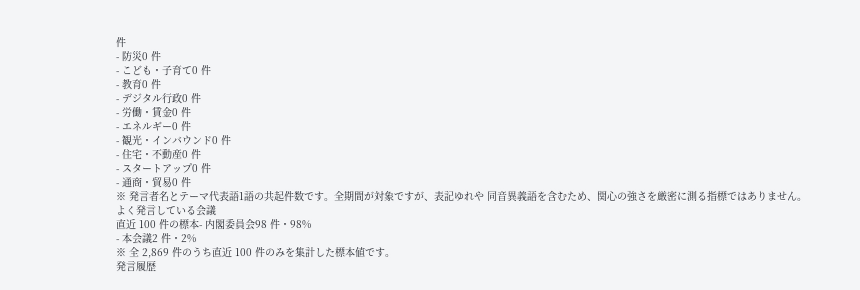件
- 防災0 件
- こども・子育て0 件
- 教育0 件
- デジタル行政0 件
- 労働・賃金0 件
- エネルギー0 件
- 観光・インバウンド0 件
- 住宅・不動産0 件
- スタートアップ0 件
- 通商・貿易0 件
※ 発言者名とテーマ代表語1語の共起件数です。全期間が対象ですが、表記ゆれや 同音異義語を含むため、関心の強さを厳密に測る指標ではありません。
よく発言している会議
直近 100 件の標本- 内閣委員会98 件・98%
- 本会議2 件・2%
※ 全 2,869 件のうち直近 100 件のみを集計した標本値です。
発言履歴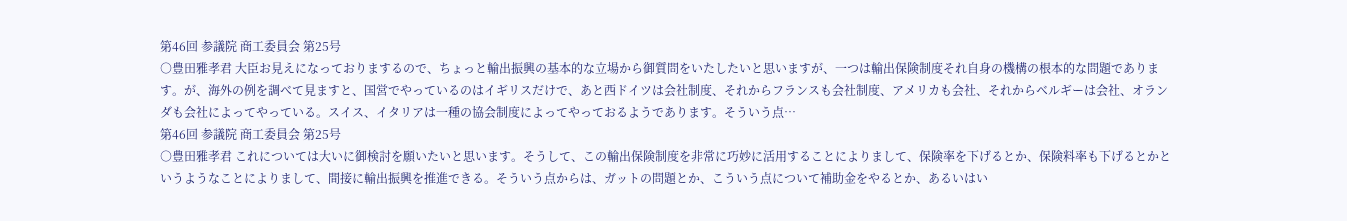第46回 参議院 商工委員会 第25号
○豊田雅孝君 大臣お見えになっておりまするので、ちょっと輸出振興の基本的な立場から御質問をいたしたいと思いますが、一つは輸出保険制度それ自身の機構の根本的な問題であります。が、海外の例を調べて見ますと、国営でやっているのはイギリスだけで、あと西ドイツは会社制度、それからフランスも会社制度、アメリカも会社、それからベルギーは会社、オランダも会社によってやっている。スイス、イタリアは一種の協会制度によってやっておるようであります。そういう点…
第46回 参議院 商工委員会 第25号
○豊田雅孝君 これについては大いに御検討を願いたいと思います。そうして、この輸出保険制度を非常に巧妙に活用することによりまして、保険率を下げるとか、保険料率も下げるとかというようなことによりまして、間接に輸出振興を推進できる。そういう点からは、ガットの問題とか、こういう点について補助金をやるとか、あるいはい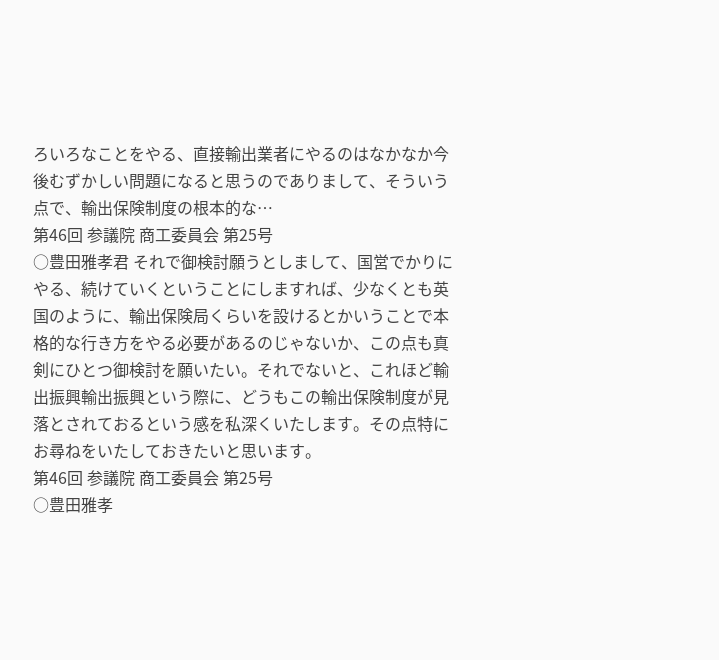ろいろなことをやる、直接輸出業者にやるのはなかなか今後むずかしい問題になると思うのでありまして、そういう点で、輸出保険制度の根本的な…
第46回 参議院 商工委員会 第25号
○豊田雅孝君 それで御検討願うとしまして、国営でかりにやる、続けていくということにしますれば、少なくとも英国のように、輸出保険局くらいを設けるとかいうことで本格的な行き方をやる必要があるのじゃないか、この点も真剣にひとつ御検討を願いたい。それでないと、これほど輸出振興輸出振興という際に、どうもこの輸出保険制度が見落とされておるという感を私深くいたします。その点特にお尋ねをいたしておきたいと思います。
第46回 参議院 商工委員会 第25号
○豊田雅孝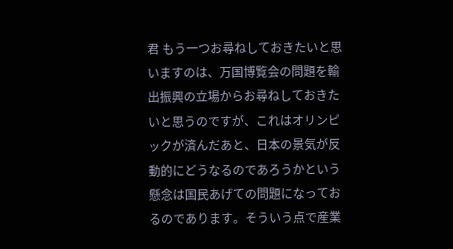君 もう一つお尋ねしておきたいと思いますのは、万国博覧会の問題を輸出振興の立場からお尋ねしておきたいと思うのですが、これはオリンピックが済んだあと、日本の景気が反動的にどうなるのであろうかという懸念は国民あげての問題になっておるのであります。そういう点で産業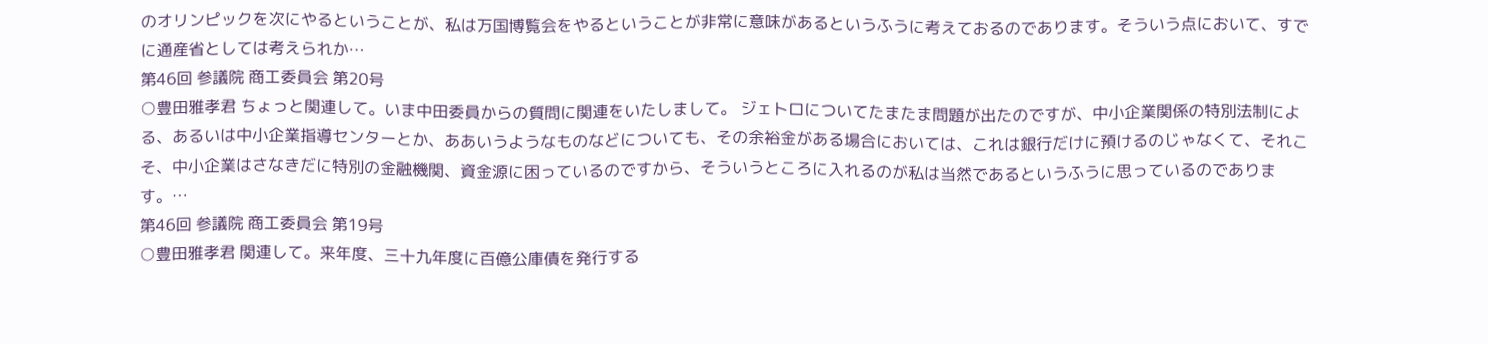のオリンピックを次にやるということが、私は万国博覧会をやるということが非常に意味があるというふうに考えておるのであります。そういう点において、すでに通産省としては考えられか…
第46回 参議院 商工委員会 第20号
○豊田雅孝君 ちょっと関連して。いま中田委員からの質問に関連をいたしまして。 ジェトロについてたまたま問題が出たのですが、中小企業関係の特別法制による、あるいは中小企業指導センターとか、ああいうようなものなどについても、その余裕金がある場合においては、これは銀行だけに預けるのじゃなくて、それこそ、中小企業はさなきだに特別の金融機関、資金源に困っているのですから、そういうところに入れるのが私は当然であるというふうに思っているのであります。…
第46回 参議院 商工委員会 第19号
○豊田雅孝君 関連して。来年度、三十九年度に百億公庫債を発行する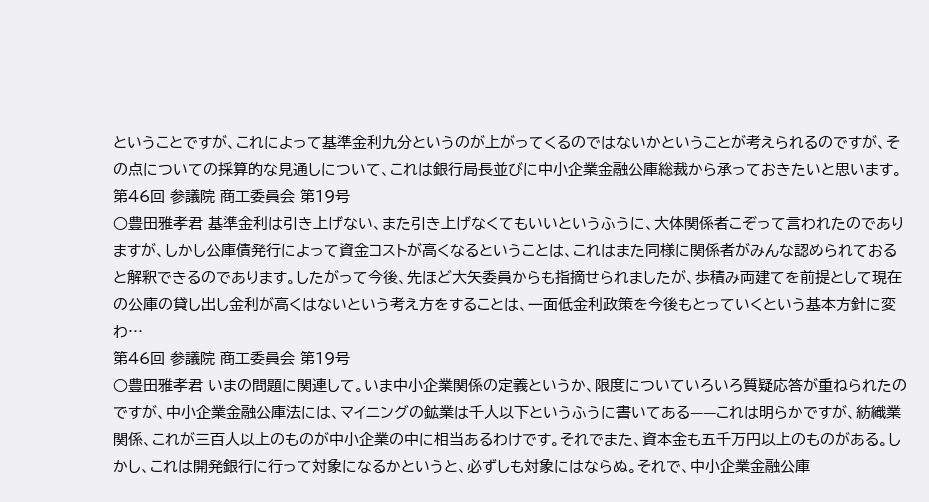ということですが、これによって基準金利九分というのが上がってくるのではないかということが考えられるのですが、その点についての採算的な見通しについて、これは銀行局長並びに中小企業金融公庫総裁から承っておきたいと思います。
第46回 参議院 商工委員会 第19号
○豊田雅孝君 基準金利は引き上げない、また引き上げなくてもいいというふうに、大体関係者こぞって言われたのでありますが、しかし公庫債発行によって資金コストが高くなるということは、これはまた同様に関係者がみんな認められておると解釈できるのであります。したがって今後、先ほど大矢委員からも指摘せられましたが、歩積み両建てを前提として現在の公庫の貸し出し金利が高くはないという考え方をすることは、一面低金利政策を今後もとっていくという基本方針に変わ…
第46回 参議院 商工委員会 第19号
○豊田雅孝君 いまの問題に関連して。いま中小企業関係の定義というか、限度についていろいろ質疑応答が重ねられたのですが、中小企業金融公庫法には、マイニングの鉱業は千人以下というふうに書いてある——これは明らかですが、紡織業関係、これが三百人以上のものが中小企業の中に相当あるわけです。それでまた、資本金も五千万円以上のものがある。しかし、これは開発銀行に行って対象になるかというと、必ずしも対象にはならぬ。それで、中小企業金融公庫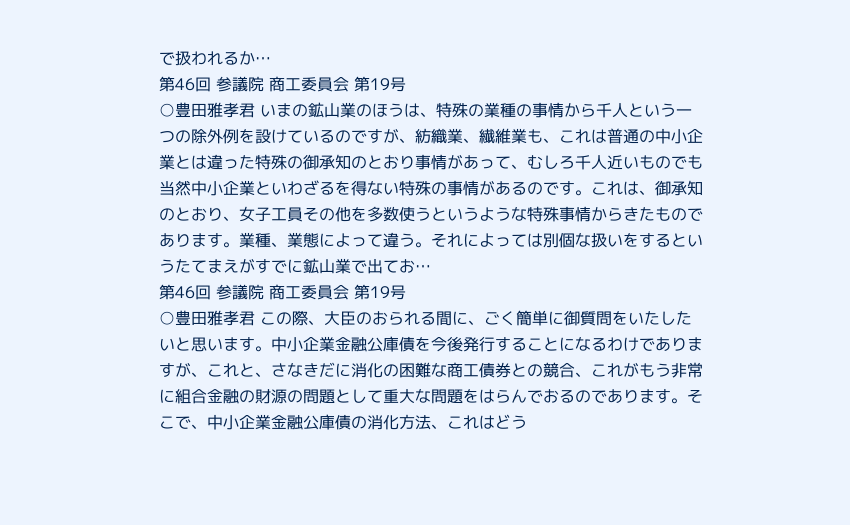で扱われるか…
第46回 参議院 商工委員会 第19号
○豊田雅孝君 いまの鉱山業のほうは、特殊の業種の事情から千人という一つの除外例を設けているのですが、紡織業、繊維業も、これは普通の中小企業とは違った特殊の御承知のとおり事情があって、むしろ千人近いものでも当然中小企業といわざるを得ない特殊の事情があるのです。これは、御承知のとおり、女子工員その他を多数使うというような特殊事情からきたものであります。業種、業態によって違う。それによっては別個な扱いをするというたてまえがすでに鉱山業で出てお…
第46回 参議院 商工委員会 第19号
○豊田雅孝君 この際、大臣のおられる間に、ごく簡単に御質問をいたしたいと思います。中小企業金融公庫債を今後発行することになるわけでありますが、これと、さなきだに消化の困難な商工債券との競合、これがもう非常に組合金融の財源の問題として重大な問題をはらんでおるのであります。そこで、中小企業金融公庫債の消化方法、これはどう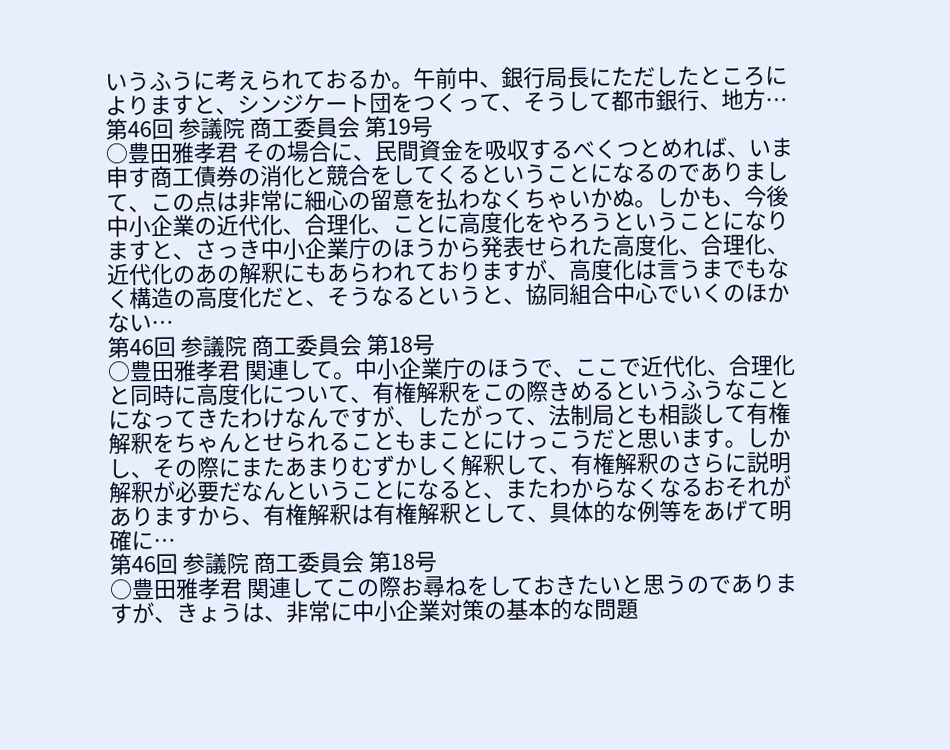いうふうに考えられておるか。午前中、銀行局長にただしたところによりますと、シンジケート団をつくって、そうして都市銀行、地方…
第46回 参議院 商工委員会 第19号
○豊田雅孝君 その場合に、民間資金を吸収するべくつとめれば、いま申す商工債券の消化と競合をしてくるということになるのでありまして、この点は非常に細心の留意を払わなくちゃいかぬ。しかも、今後中小企業の近代化、合理化、ことに高度化をやろうということになりますと、さっき中小企業庁のほうから発表せられた高度化、合理化、近代化のあの解釈にもあらわれておりますが、高度化は言うまでもなく構造の高度化だと、そうなるというと、協同組合中心でいくのほかない…
第46回 参議院 商工委員会 第18号
○豊田雅孝君 関連して。中小企業庁のほうで、ここで近代化、合理化と同時に高度化について、有権解釈をこの際きめるというふうなことになってきたわけなんですが、したがって、法制局とも相談して有権解釈をちゃんとせられることもまことにけっこうだと思います。しかし、その際にまたあまりむずかしく解釈して、有権解釈のさらに説明解釈が必要だなんということになると、またわからなくなるおそれがありますから、有権解釈は有権解釈として、具体的な例等をあげて明確に…
第46回 参議院 商工委員会 第18号
○豊田雅孝君 関連してこの際お尋ねをしておきたいと思うのでありますが、きょうは、非常に中小企業対策の基本的な問題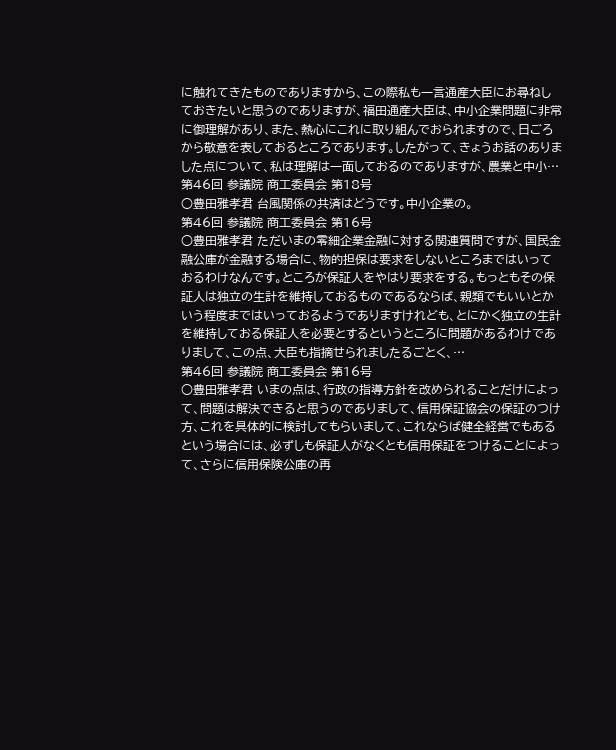に触れてきたものでありますから、この際私も一言通産大臣にお尋ねしておきたいと思うのでありますが、福田通産大臣は、中小企業問題に非常に御理解があり、また、熱心にこれに取り組んでおられますので、日ごろから敬意を表しておるところであります。したがって、きょうお話のありました点について、私は理解は一面しておるのでありますが、農業と中小…
第46回 参議院 商工委員会 第18号
○豊田雅孝君 台風関係の共済はどうです。中小企業の。
第46回 参議院 商工委員会 第16号
○豊田雅孝君 ただいまの零細企業金融に対する関連質問ですが、国民金融公庫が金融する場合に、物的担保は要求をしないところまではいっておるわけなんです。ところが保証人をやはり要求をする。もっともその保証人は独立の生計を維持しておるものであるならば、親類でもいいとかいう程度まではいっておるようでありますけれども、とにかく独立の生計を維持しておる保証人を必要とするというところに問題があるわけでありまして、この点、大臣も指摘せられましたるごとく、…
第46回 参議院 商工委員会 第16号
○豊田雅孝君 いまの点は、行政の指導方針を改められることだけによって、問題は解決できると思うのでありまして、信用保証協会の保証のつけ方、これを具体的に検討してもらいまして、これならば健全経営でもあるという場合には、必ずしも保証人がなくとも信用保証をつけることによって、さらに信用保険公庫の再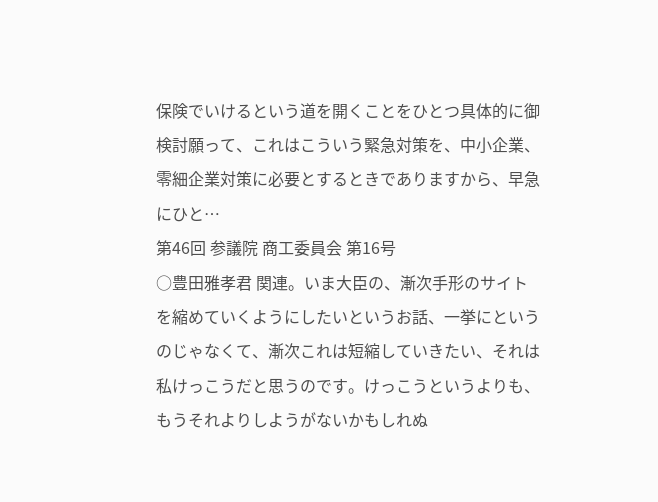保険でいけるという道を開くことをひとつ具体的に御検討願って、これはこういう緊急対策を、中小企業、零細企業対策に必要とするときでありますから、早急にひと…
第46回 参議院 商工委員会 第16号
○豊田雅孝君 関連。いま大臣の、漸次手形のサイトを縮めていくようにしたいというお話、一挙にというのじゃなくて、漸次これは短縮していきたい、それは私けっこうだと思うのです。けっこうというよりも、もうそれよりしようがないかもしれぬ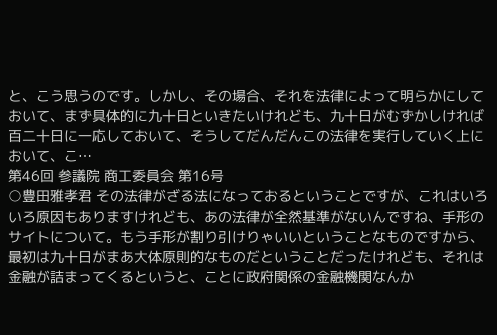と、こう思うのです。しかし、その場合、それを法律によって明らかにしておいて、まず具体的に九十日といきたいけれども、九十日がむずかしければ百二十日に一応しておいて、そうしてだんだんこの法律を実行していく上において、こ…
第46回 参議院 商工委員会 第16号
○豊田雅孝君 その法律がざる法になっておるということですが、これはいろいろ原因もありますけれども、あの法律が全然基準がないんですね、手形のサイトについて。もう手形が割り引けりゃいいということなものですから、最初は九十日がまあ大体原則的なものだということだったけれども、それは金融が詰まってくるというと、ことに政府関係の金融機関なんか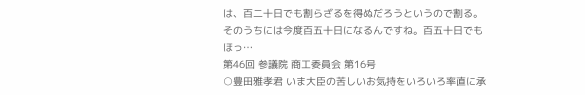は、百二十日でも割らざるを得ぬだろうというので割る。そのうちには今度百五十日になるんですね。百五十日でもほっ…
第46回 参議院 商工委員会 第16号
○豊田雅孝君 いま大臣の苦しいお気持をいろいろ率直に承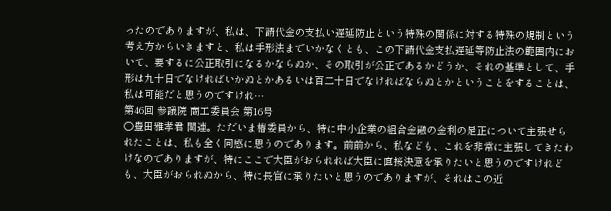ったのでありますが、私は、下請代金の支払い遅延防止という特殊の関係に対する特殊の規制という考え方からいきますと、私は手形法までいかなくとも、この下請代金支払遅延等防止法の範囲内において、要するに公正取引になるかならぬか、その取引が公正であるかどうか、それの基準として、手形は九十日でなければいかぬとかあるいは百二十日でなければならぬとかということをすることは、私は可能だと思うのですけれ…
第46回 参議院 商工委員会 第16号
○豊田雅孝君 関連。ただいま椿委員から、特に中小企業の組合金融の金利の是正について主張せられたことは、私も全く同感に思うのであります。前前から、私なども、これを非常に主張してきたわけなのでありますが、特にここで大臣がおられれば大臣に直接決意を承りたいと思うのですけれども、大臣がおられぬから、特に長官に承りたいと思うのでありますが、それはこの近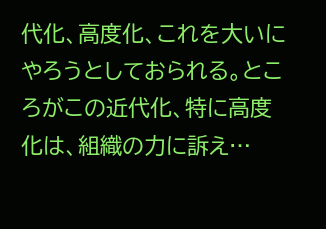代化、高度化、これを大いにやろうとしておられる。ところがこの近代化、特に高度化は、組織の力に訴え…